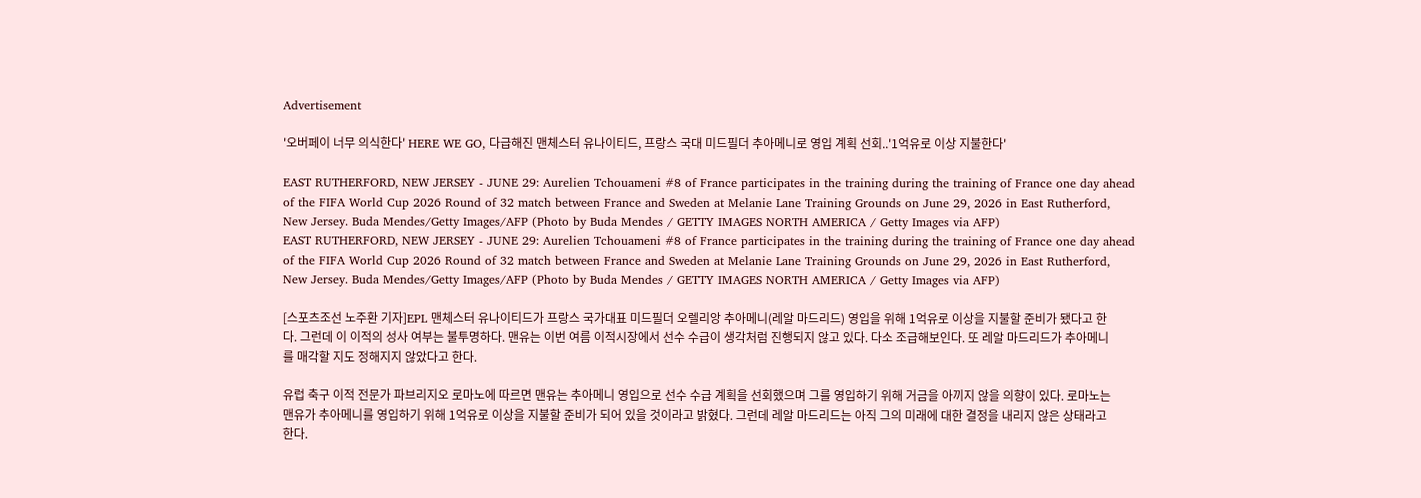Advertisement

'오버페이 너무 의식한다' HERE WE GO, 다급해진 맨체스터 유나이티드, 프랑스 국대 미드필더 추아메니로 영입 계획 선회..'1억유로 이상 지불한다'

EAST RUTHERFORD, NEW JERSEY - JUNE 29: Aurelien Tchouameni #8 of France participates in the training during the training of France one day ahead of the FIFA World Cup 2026 Round of 32 match between France and Sweden at Melanie Lane Training Grounds on June 29, 2026 in East Rutherford, New Jersey. Buda Mendes/Getty Images/AFP (Photo by Buda Mendes / GETTY IMAGES NORTH AMERICA / Getty Images via AFP)
EAST RUTHERFORD, NEW JERSEY - JUNE 29: Aurelien Tchouameni #8 of France participates in the training during the training of France one day ahead of the FIFA World Cup 2026 Round of 32 match between France and Sweden at Melanie Lane Training Grounds on June 29, 2026 in East Rutherford, New Jersey. Buda Mendes/Getty Images/AFP (Photo by Buda Mendes / GETTY IMAGES NORTH AMERICA / Getty Images via AFP)

[스포츠조선 노주환 기자]EPL 맨체스터 유나이티드가 프랑스 국가대표 미드필더 오렐리앙 추아메니(레알 마드리드) 영입을 위해 1억유로 이상을 지불할 준비가 됐다고 한다. 그런데 이 이적의 성사 여부는 불투명하다. 맨유는 이번 여름 이적시장에서 선수 수급이 생각처럼 진행되지 않고 있다. 다소 조급해보인다. 또 레알 마드리드가 추아메니를 매각할 지도 정해지지 않았다고 한다.

유럽 축구 이적 전문가 파브리지오 로마노에 따르면 맨유는 추아메니 영입으로 선수 수급 계획을 선회했으며 그를 영입하기 위해 거금을 아끼지 않을 의향이 있다. 로마노는 맨유가 추아메니를 영입하기 위해 1억유로 이상을 지불할 준비가 되어 있을 것이라고 밝혔다. 그런데 레알 마드리드는 아직 그의 미래에 대한 결정을 내리지 않은 상태라고 한다.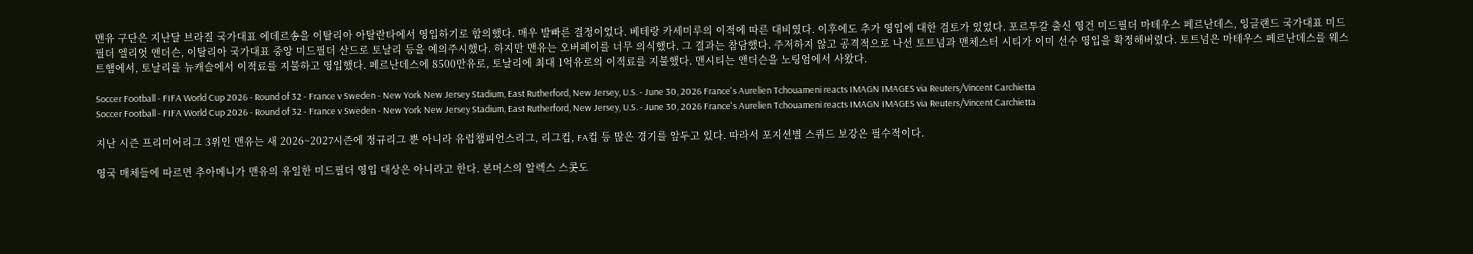맨유 구단은 지난달 브라질 국가대표 에데르송을 이탈리아 아탈란타에서 영입하기로 합의했다. 매우 발빠른 결정이었다. 베테랑 카세미루의 이적에 따른 대비였다. 이후에도 추가 영입에 대한 검토가 있었다. 포르투갈 출신 영건 미드필더 마테우스 페르난데스, 잉글랜드 국가대표 미드필더 엘리엇 앤더슨, 이탈리아 국가대표 중앙 미드필더 산드로 토날리 등을 예의주시했다. 하지만 맨유는 오버페이를 너무 의식했다. 그 결과는 참담했다. 주저하지 않고 공격적으로 나선 토트넘과 맨체스터 시티가 이미 선수 영입을 확정해버렸다. 토트넘은 마테우스 페르난데스를 웨스트햄에서, 토날리를 뉴캐슬에서 이적료를 지불하고 영입했다. 페르난데스에 8500만유로, 토날리에 최대 1억유로의 이적료를 지불했다. 맨시티는 앤더슨을 노팅엄에서 사왔다.

Soccer Football - FIFA World Cup 2026 - Round of 32 - France v Sweden - New York New Jersey Stadium, East Rutherford, New Jersey, U.S. - June 30, 2026 France's Aurelien Tchouameni reacts IMAGN IMAGES via Reuters/Vincent Carchietta
Soccer Football - FIFA World Cup 2026 - Round of 32 - France v Sweden - New York New Jersey Stadium, East Rutherford, New Jersey, U.S. - June 30, 2026 France's Aurelien Tchouameni reacts IMAGN IMAGES via Reuters/Vincent Carchietta

지난 시즌 프리미어리그 3위인 맨유는 새 2026~2027시즌에 정규리그 뿐 아니라 유럽챔피언스리그, 리그컵, FA컵 등 많은 경기를 앞두고 있다. 따라서 포지션별 스쿼드 보강은 필수적이다.

영국 매체들에 따르면 추아메니가 맨유의 유일한 미드필더 영입 대상은 아니라고 한다. 본머스의 알렉스 스콧도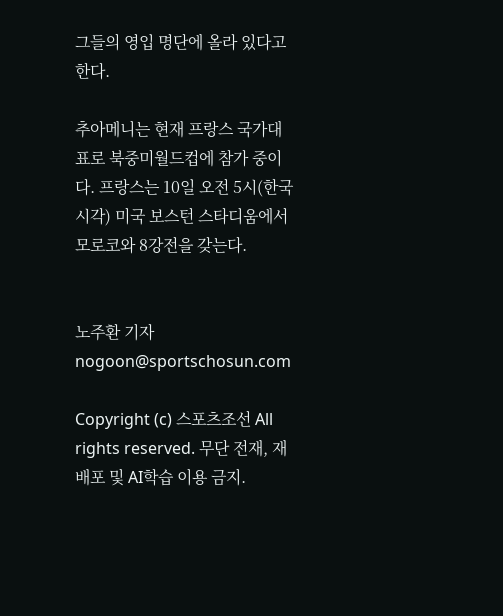그들의 영입 명단에 올라 있다고 한다.

추아메니는 현재 프랑스 국가대표로 북중미월드컵에 참가 중이다. 프랑스는 10일 오전 5시(한국시각) 미국 보스턴 스타디움에서 모로코와 8강전을 갖는다.


노주환 기자 nogoon@sportschosun.com

Copyright (c) 스포츠조선 All rights reserved. 무단 전재, 재배포 및 AI학습 이용 금지.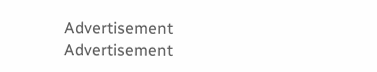Advertisement
Advertisement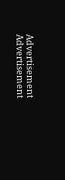Advertisement
Advertisement